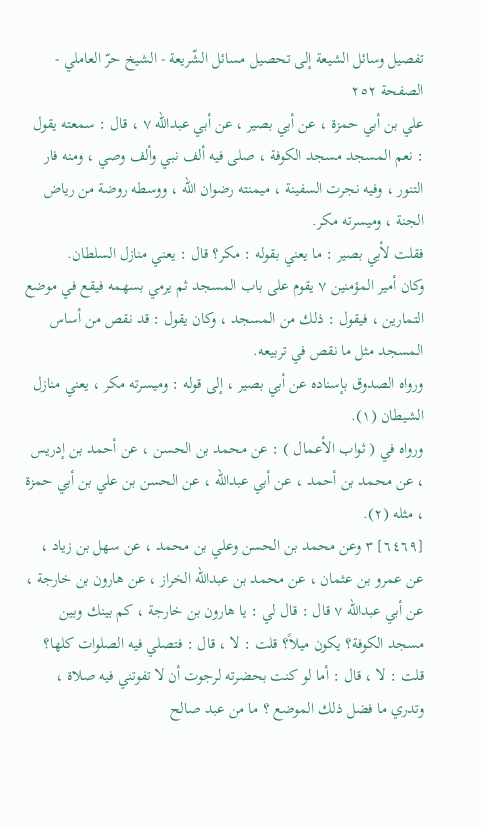تفصيل وسائل الشيعة إلى تحصيل مسائل الشّريعة - الشيخ حرّ العاملي - الصفحة ٢٥٢
علي بن أبي حمزة ، عن أبي بصير ، عن أبي عبدالله ٧ ، قال : سمعته يقول : نعم المسجد مسجد الكوفة ، صلى فيه ألف نبي وألف وصي ، ومنه فار التنور ، وفيه نجرت السفينة ، ميمنته رضوان الله ، ووسطه روضة من رياض الجنة ، وميسرته مكر.
فقلت لأبي بصير : ما يعني بقوله : مكر؟ قال : يعني منازل السلطان.
وكان أمير المؤمنين ٧ يقوم على باب المسجد ثم يرمي بسهمه فيقع في موضع التمارين ، فيقول : ذلك من المسجد ، وكان يقول : قد نقص من أساس المسجد مثل ما نقص في تربيعه.
ورواه الصدوق بإسناده عن أبي بصير ، إلى قوله : وميسرته مكر ، يعني منازل الشيطان (١).
ورواه في ( ثواب الأعمال ) : عن محمد بن الحسن ، عن أحمد بن إدريس ، عن محمد بن أحمد ، عن أبي عبدالله ، عن الحسن بن علي بن أبي حمزة ، مثله (٢).
[٦٤٦٩] ٣ وعن محمد بن الحسن وعلي بن محمد ، عن سهل بن زياد ، عن عمرو بن عثمان ، عن محمد بن عبدالله الخراز ، عن هارون بن خارجة ، عن أبي عبدالله ٧ قال : قال لي : يا هارون بن خارجة ، كم بينك وبين مسجد الكوفة؟ يكون ميلاً؟ قلت : لا ، قال : فتصلي فيه الصلوات كلها؟ قلت : لا ، قال : أما لو كنت بحضرته لرجوت أن لا تفوتني فيه صلاة ، وتدري ما فضل ذلك الموضع ؟ ما من عبد صالح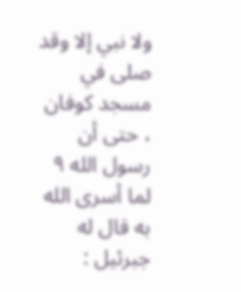ولا نبي إلا وقد صلى في مسجد كوفان ، حتى أن رسول الله ٩ لما أسرى الله به قال له جبرئيل :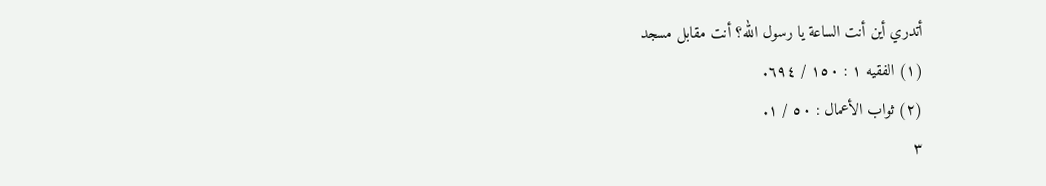أتدري أين أنت الساعة يا رسول الله؟ أنت مقابل مسجد
(١) الفقيه ١ : ١٥٠ / ٦٩٤.
(٢) ثواب الأعمال : ٥٠ / ١.
٣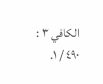الكافي ٣ : ٤٩٠ / ١.